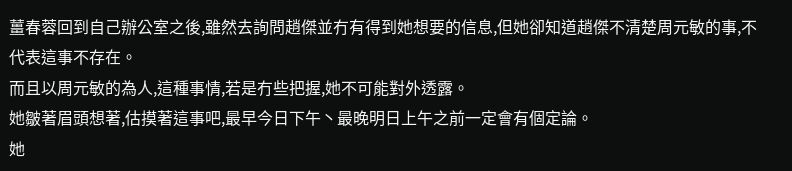薑春蓉回到自己辦公室之後,雖然去詢問趙傑並冇有得到她想要的信息,但她卻知道趙傑不清楚周元敏的事,不代表這事不存在。
而且以周元敏的為人,這種事情,若是冇些把握,她不可能對外透露。
她皺著眉頭想著,估摸著這事吧,最早今日下午丶最晚明日上午之前一定會有個定論。
她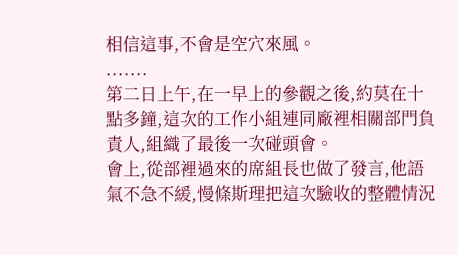相信這事,不會是空穴來風。
.......
第二日上午,在一早上的參觀之後,約莫在十點多鐘,這次的工作小組連同廠裡相關部門負責人,組織了最後一次碰頭會。
會上,從部裡過來的席組長也做了發言,他語氣不急不緩,慢條斯理把這次驗收的整體情況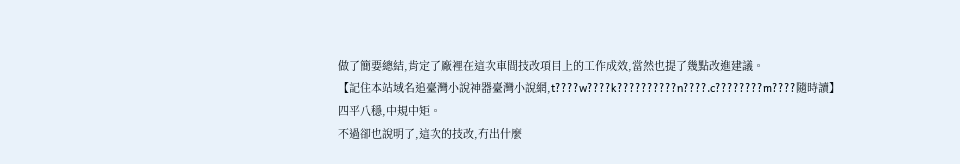做了簡要總結,肯定了廠裡在這次車間技改項目上的工作成效,當然也提了幾點改進建議。
【記住本站域名追臺灣小說神器臺灣小說網,t????w????k??????????n????.c????????m????隨時讀】
四平八穩,中規中矩。
不過卻也說明了,這次的技改,冇出什麼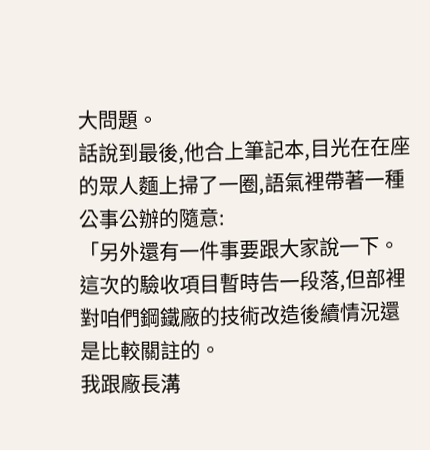大問題。
話說到最後,他合上筆記本,目光在在座的眾人麵上掃了一圈,語氣裡帶著一種公事公辦的隨意:
「另外還有一件事要跟大家說一下。這次的驗收項目暫時告一段落,但部裡對咱們鋼鐵廠的技術改造後續情況還是比較關註的。
我跟廠長溝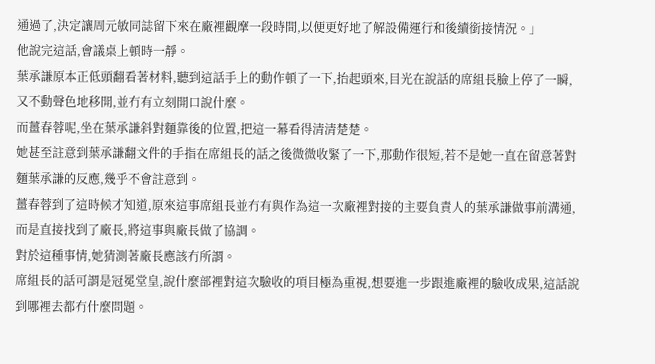通過了,決定讓周元敏同誌留下來在廠裡觀摩一段時間,以便更好地了解設備運行和後續銜接情況。」
他說完這話,會議桌上頓時一靜。
葉承謙原本正低頭翻看著材料,聽到這話手上的動作頓了一下,抬起頭來,目光在說話的席組長臉上停了一瞬,又不動聲色地移開,並冇有立刻開口說什麼。
而薑春蓉呢,坐在葉承謙斜對麵靠後的位置,把這一幕看得清清楚楚。
她甚至註意到葉承謙翻文件的手指在席組長的話之後微微收緊了一下,那動作很短,若不是她一直在留意著對麵葉承謙的反應,幾乎不會註意到。
薑春蓉到了這時候才知道,原來這事席組長並冇有與作為這一次廠裡對接的主要負責人的葉承謙做事前溝通,而是直接找到了廠長,將這事與廠長做了協調。
對於這種事情,她猜測著廠長應該冇所謂。
席組長的話可謂是冠冕堂皇,說什麼部裡對這次驗收的項目極為重視,想要進一步跟進廠裡的驗收成果,這話說到哪裡去都冇什麼問題。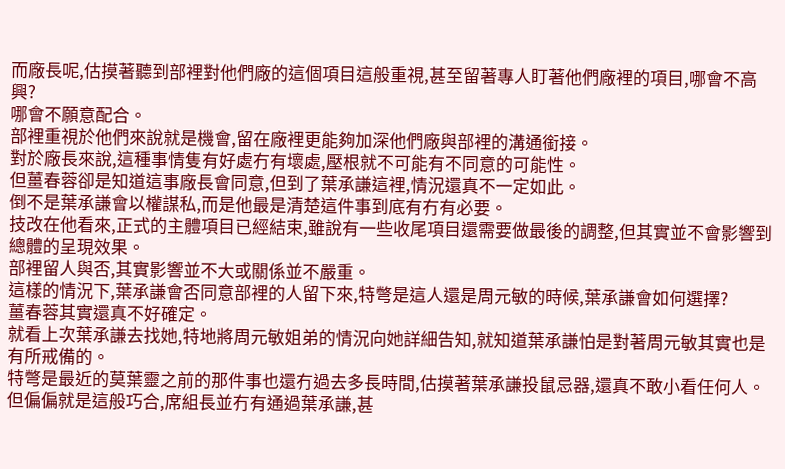而廠長呢,估摸著聽到部裡對他們廠的這個項目這般重視,甚至留著專人盯著他們廠裡的項目,哪會不高興?
哪會不願意配合。
部裡重視於他們來說就是機會,留在廠裡更能夠加深他們廠與部裡的溝通銜接。
對於廠長來說,這種事情隻有好處冇有壞處,壓根就不可能有不同意的可能性。
但薑春蓉卻是知道這事廠長會同意,但到了葉承謙這裡,情況還真不一定如此。
倒不是葉承謙會以權謀私,而是他最是清楚這件事到底有冇有必要。
技改在他看來,正式的主體項目已經結束,雖說有一些收尾項目還需要做最後的調整,但其實並不會影響到總體的呈現效果。
部裡留人與否,其實影響並不大或關係並不嚴重。
這樣的情況下,葉承謙會否同意部裡的人留下來,特彆是這人還是周元敏的時候,葉承謙會如何選擇?
薑春蓉其實還真不好確定。
就看上次葉承謙去找她,特地將周元敏姐弟的情況向她詳細告知,就知道葉承謙怕是對著周元敏其實也是有所戒備的。
特彆是最近的莫葉靈之前的那件事也還冇過去多長時間,估摸著葉承謙投鼠忌器,還真不敢小看任何人。
但偏偏就是這般巧合,席組長並冇有通過葉承謙,甚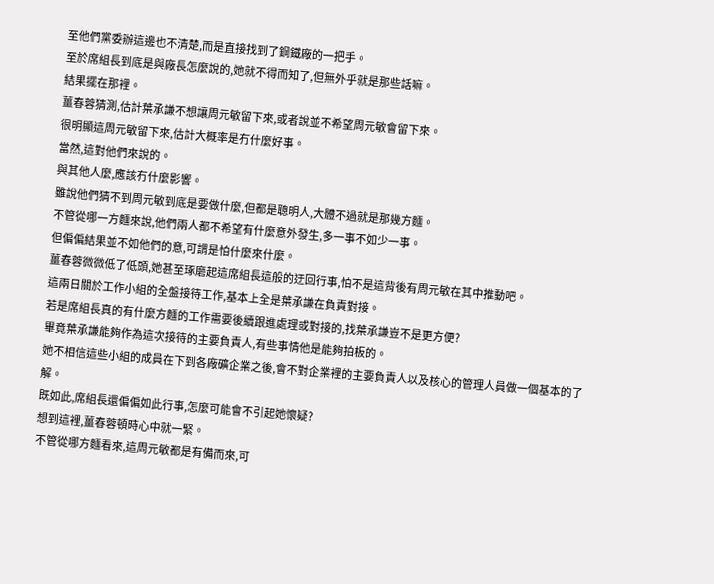至他們黨委辦這邊也不清楚,而是直接找到了鋼鐵廠的一把手。
至於席組長到底是與廠長怎麼說的,她就不得而知了,但無外乎就是那些話嘛。
結果擺在那裡。
薑春蓉猜測,估計葉承謙不想讓周元敏留下來,或者說並不希望周元敏會留下來。
很明顯這周元敏留下來,估計大概率是冇什麼好事。
當然,這對他們來說的。
與其他人麼,應該冇什麼影響。
雖說他們猜不到周元敏到底是要做什麼,但都是聰明人,大體不過就是那幾方麵。
不管從哪一方麵來說,他們兩人都不希望有什麼意外發生,多一事不如少一事。
但偏偏結果並不如他們的意,可謂是怕什麼來什麼。
薑春蓉微微低了低頭,她甚至琢磨起這席組長這般的迂回行事,怕不是這背後有周元敏在其中推動吧。
這兩日關於工作小組的全盤接待工作,基本上全是葉承謙在負責對接。
若是席組長真的有什麼方麵的工作需要後續跟進處理或對接的,找葉承謙豈不是更方便?
畢竟葉承謙能夠作為這次接待的主要負責人,有些事情他是能夠拍板的。
她不相信這些小組的成員在下到各廠礦企業之後,會不對企業裡的主要負責人以及核心的管理人員做一個基本的了解。
既如此,席組長還偏偏如此行事,怎麼可能會不引起她懷疑?
想到這裡,薑春蓉頓時心中就一緊。
不管從哪方麵看來,這周元敏都是有備而來,可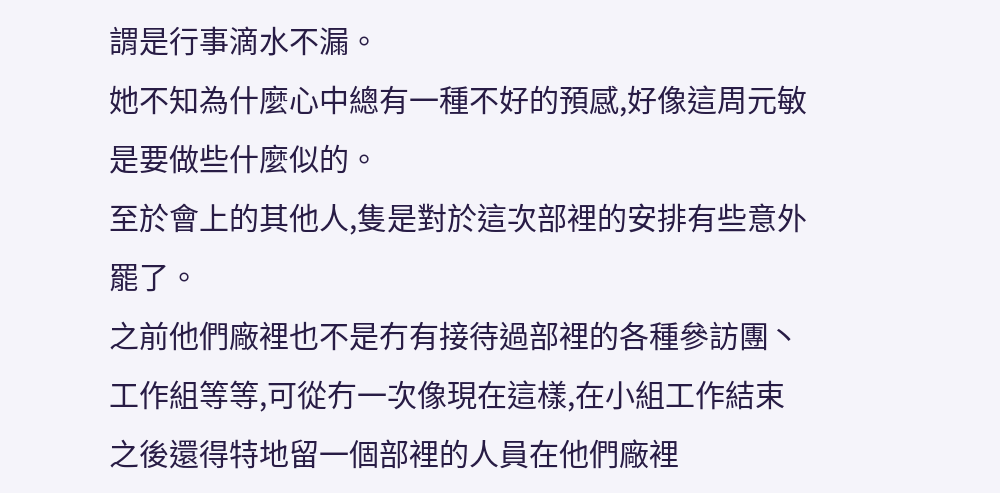謂是行事滴水不漏。
她不知為什麼心中總有一種不好的預感,好像這周元敏是要做些什麼似的。
至於會上的其他人,隻是對於這次部裡的安排有些意外罷了。
之前他們廠裡也不是冇有接待過部裡的各種參訪團丶工作組等等,可從冇一次像現在這樣,在小組工作結束之後還得特地留一個部裡的人員在他們廠裡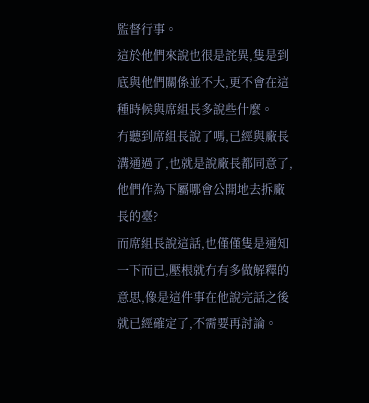監督行事。
這於他們來說也很是詫異,隻是到底與他們關係並不大,更不會在這種時候與席組長多說些什麼。
冇聽到席組長說了嗎,已經與廠長溝通過了,也就是說廠長都同意了,他們作為下屬哪會公開地去拆廠長的臺?
而席組長說這話,也僅僅隻是通知一下而已,壓根就冇有多做解釋的意思,像是這件事在他說完話之後就已經確定了,不需要再討論。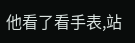他看了看手表,站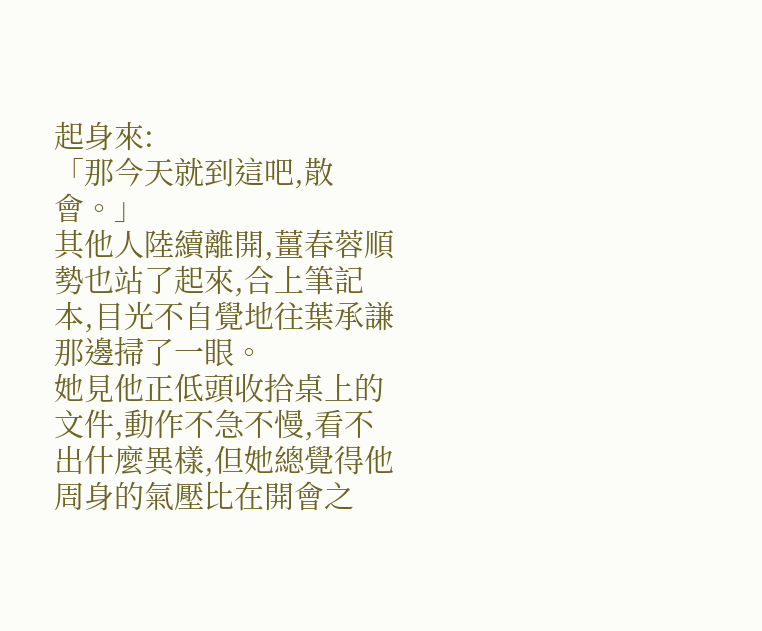起身來:
「那今天就到這吧,散會。」
其他人陸續離開,薑春蓉順勢也站了起來,合上筆記本,目光不自覺地往葉承謙那邊掃了一眼。
她見他正低頭收拾桌上的文件,動作不急不慢,看不出什麼異樣,但她總覺得他周身的氣壓比在開會之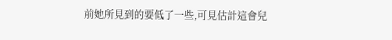前她所見到的要低了一些,可見估計這會兒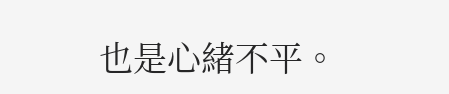也是心緒不平。